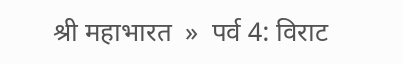श्री महाभारत  »  पर्व 4: विराट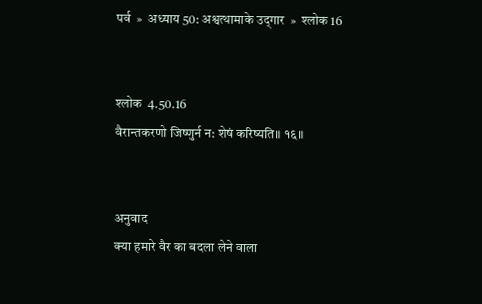पर्व  »  अध्याय 50: अश्वत्थामाके उद्‍गार  »  श्लोक 16


श्लोक  4.50.16
वैरान्तकरणो जिष्णुर्न न: शेषं करिष्यति॥ १६॥


अनुवाद
क्या हमारे वैर का बदला लेने वाला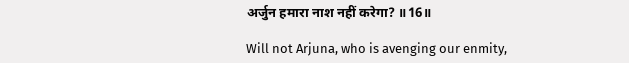अर्जुन हमारा नाश नहीं करेगा? ॥16॥

Will not Arjuna, who is avenging our enmity,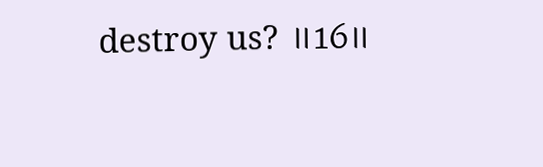destroy us? ॥16॥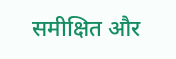समीक्षित और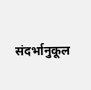संदर्भानुकूल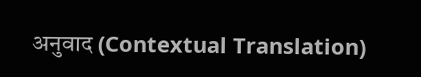अनुवाद (Contextual Translation)